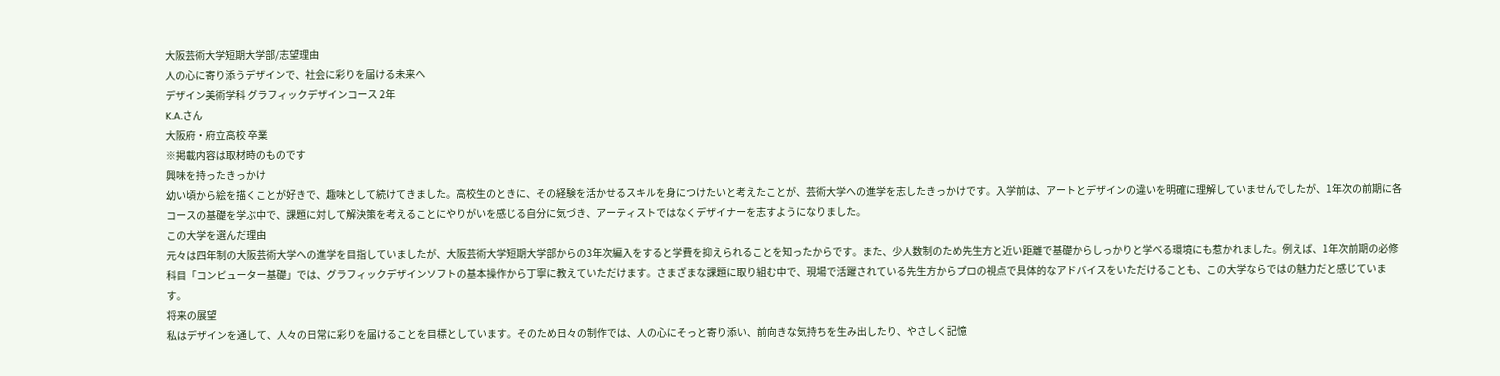大阪芸術大学短期大学部/志望理由
人の心に寄り添うデザインで、社会に彩りを届ける未来へ
デザイン美術学科 グラフィックデザインコース 2年
K.A.さん
大阪府・府立高校 卒業
※掲載内容は取材時のものです
興味を持ったきっかけ
幼い頃から絵を描くことが好きで、趣味として続けてきました。高校生のときに、その経験を活かせるスキルを身につけたいと考えたことが、芸術大学への進学を志したきっかけです。入学前は、アートとデザインの違いを明確に理解していませんでしたが、1年次の前期に各コースの基礎を学ぶ中で、課題に対して解決策を考えることにやりがいを感じる自分に気づき、アーティストではなくデザイナーを志すようになりました。
この大学を選んだ理由
元々は四年制の大阪芸術大学への進学を目指していましたが、大阪芸術大学短期大学部からの3年次編入をすると学費を抑えられることを知ったからです。また、少人数制のため先生方と近い距離で基礎からしっかりと学べる環境にも惹かれました。例えば、1年次前期の必修科目「コンピューター基礎」では、グラフィックデザインソフトの基本操作から丁寧に教えていただけます。さまざまな課題に取り組む中で、現場で活躍されている先生方からプロの視点で具体的なアドバイスをいただけることも、この大学ならではの魅力だと感じています。
将来の展望
私はデザインを通して、人々の日常に彩りを届けることを目標としています。そのため日々の制作では、人の心にそっと寄り添い、前向きな気持ちを生み出したり、やさしく記憶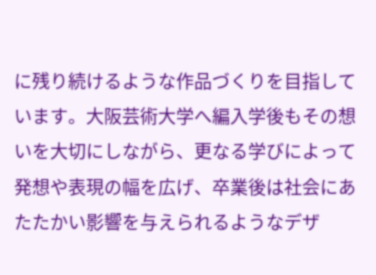に残り続けるような作品づくりを目指しています。大阪芸術大学へ編入学後もその想いを大切にしながら、更なる学びによって発想や表現の幅を広げ、卒業後は社会にあたたかい影響を与えられるようなデザ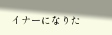イナーになりた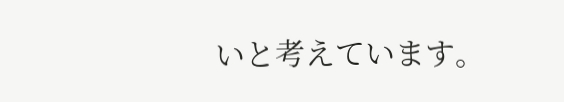いと考えています。